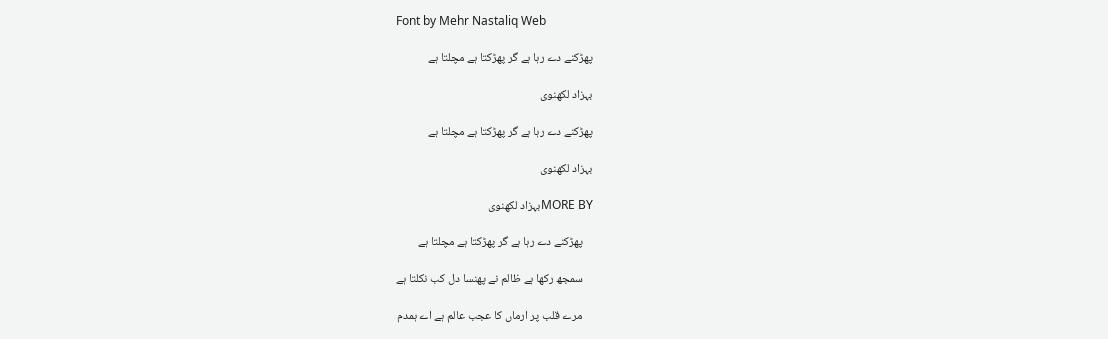Font by Mehr Nastaliq Web

پھڑکنے دے رہا ہے گر پھڑکتا ہے مچلتا ہے

بہزاد لکھنوی

پھڑکنے دے رہا ہے گر پھڑکتا ہے مچلتا ہے

بہزاد لکھنوی

MORE BYبہزاد لکھنوی

    پھڑکنے دے رہا ہے گر پھڑکتا ہے مچلتا ہے

    سمجھ رکھا ہے ظالم نے پھنسا دل کب نکلتا ہے

    مرے قلب پر ارماں کا عجب عالم ہے اے ہمدم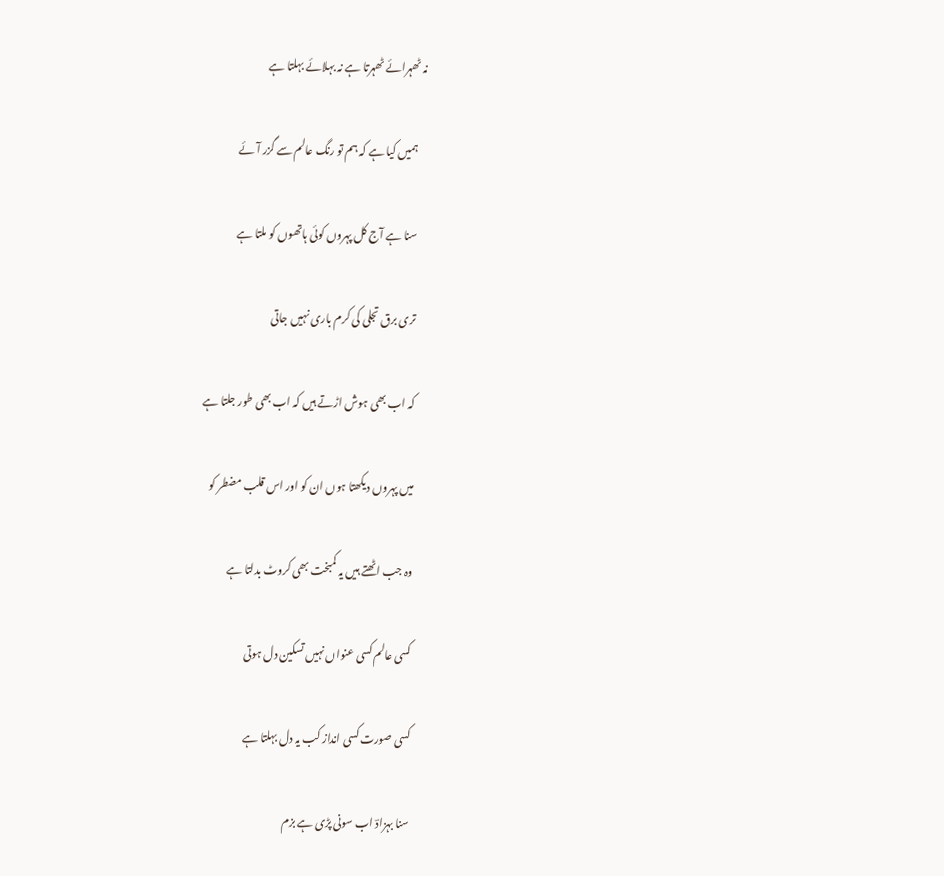نہ ٹھہرائے ٹھہرتا ہے نہ بہلائے بہلتا ہے

    ہمیں کیا ہے کہ ہم تو رنگ عالم سے گزر آئے

    سنا ہے آج کل پہروں کوئی ہاتھوں کو ملتا ہے

    تری برق تجلی کی کرم باری نہیں جاتی

    کہ اب بھی ہوش اڑتے ہیں کہ اب بھی طور جلتا ہے

    میں پہروں دیکھتا ہوں ان کو اور اس قلب مضطر کو

    وہ جب اٹھتے ہیں یہ کمبخت بھی کروٹ بدلتا ہے

    کسی عالم کسی عنواں نہیں تسکین دل ہوتی

    کسی صورت کسی انداز کب یہ دل بہلتا ہے

    سنا بہزادؔ اب سونی پڑی ہے بزم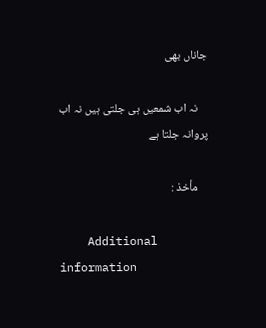جاناں بھی

    نہ اب شمعیں ہی جلتی ہیں نہ اب پروانہ جلتا ہے

    مأخذ :

    Additional information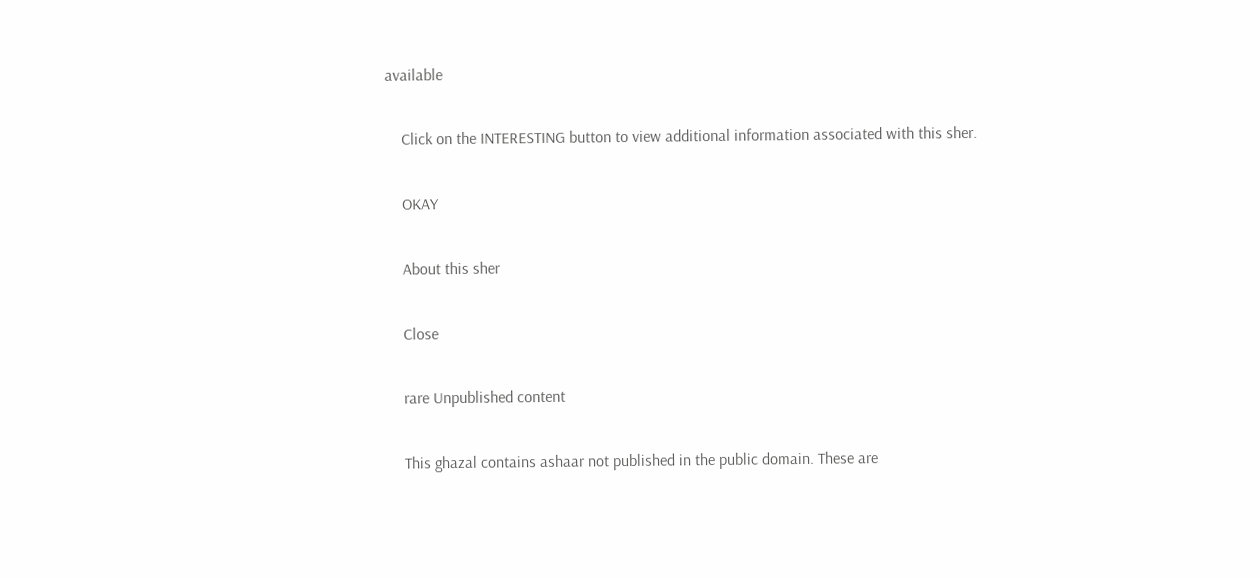available

    Click on the INTERESTING button to view additional information associated with this sher.

    OKAY

    About this sher

    Close

    rare Unpublished content

    This ghazal contains ashaar not published in the public domain. These are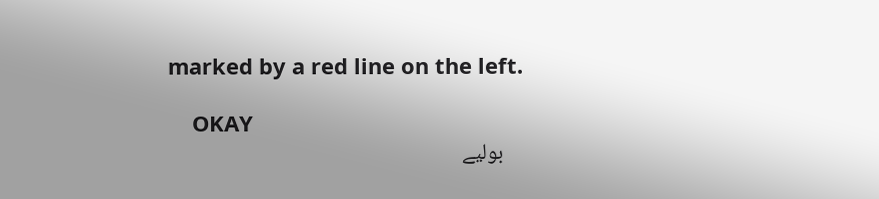marked by a red line on the left.

    OKAY
    بولیے